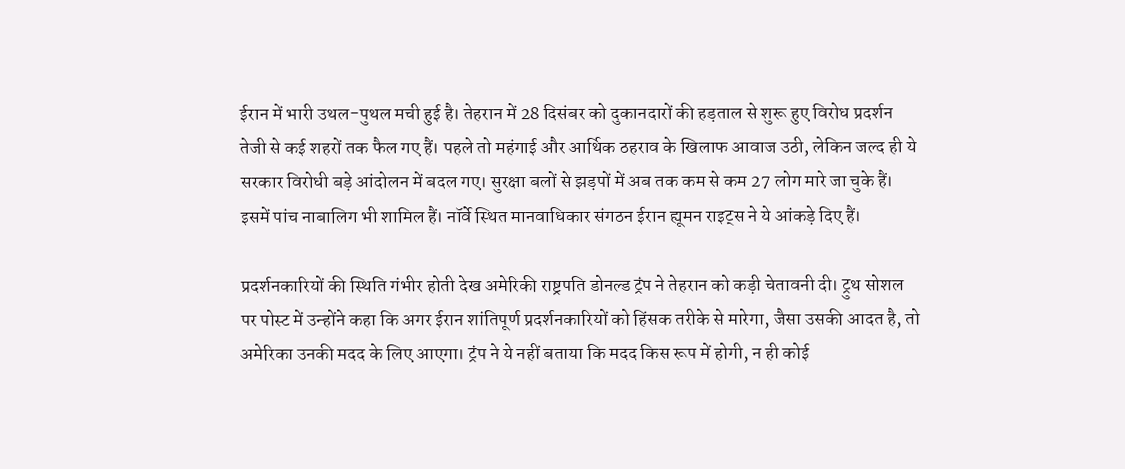ईरान में भारी उथल-पुथल मची हुई है। तेहरान में 28 दिसंबर को दुकानदारों की हड़ताल से शुरू हुए विरोध प्रदर्शन तेजी से कई शहरों तक फैल गए हैं। पहले तो महंगाई और आर्थिक ठहराव के खिलाफ आवाज उठी, लेकिन जल्द ही ये सरकार विरोधी बड़े आंदोलन में बदल गए। सुरक्षा बलों से झड़पों में अब तक कम से कम 27 लोग मारे जा चुके हैं। इसमें पांच नाबालिग भी शामिल हैं। नॉर्वे स्थित मानवाधिकार संगठन ईरान ह्यूमन राइट्स ने ये आंकड़े दिए हैं।

प्रदर्शनकारियों की स्थिति गंभीर होती देख अमेरिकी राष्ट्रपति डोनल्ड ट्रंप ने तेहरान को कड़ी चेतावनी दी। ट्रुथ सोशल पर पोस्ट में उन्होंने कहा कि अगर ईरान शांतिपूर्ण प्रदर्शनकारियों को हिंसक तरीके से मारेगा, जैसा उसकी आदत है, तो अमेरिका उनकी मदद के लिए आएगा। ट्रंप ने ये नहीं बताया कि मदद किस रूप में होगी, न ही कोई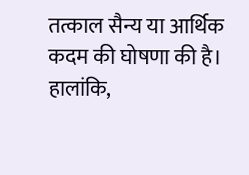तत्काल सैन्य या आर्थिक कदम की घोषणा की है। हालांकि,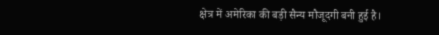क्षेत्र में अमेरिका की बड़ी सैन्य मौजूदगी बनी हुई है।